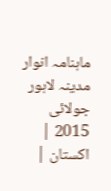ماہنامہ انوار مدینہ لاہور جولائی 2015 |
اكستان |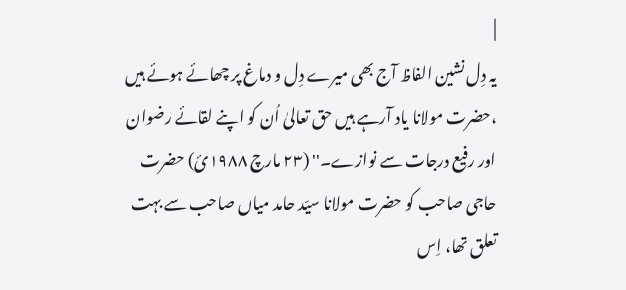|
یہ دِل نشین الفاظ آج بھی میرے دِل و دماغ پر چھائے ہوئے ہیں ،حضرت مولانا یاد آرہے ہیں حق تعالیٰ اُن کو اپنے لقائے رضوان اور رفیع درجات سے نوازے۔'' (٢٣ مارچ ١٩٨٨ئ) حضرت حاجی صاحب کو حضرت مولانا سیّد حامد میاں صاحب سے بہت تعلق تھا، اِس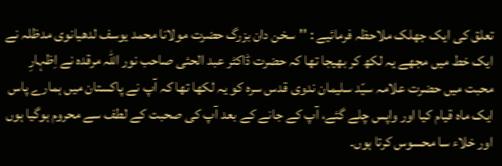تعلق کی ایک جھلک ملاحظہ فرمائیے : ''سخن دان بزرگ حضرت مولانا محمد یوسف لدھیانوی مدظلہ نے ایک خط میں مجھے یہ لکھ کر بھیجا تھا کہ حضرت ڈاکٹر عبد الحئی صاحب نور اللہ مرقدہ نے اِظہارِ محبت میں حضرت علامہ سیّد سلیمان ندوی قدس سرہ کو یہ لکھا تھا کہ آپ نے پاکستان میں ہمارے پاس ایک ماہ قیام کیا اور واپس چلے گئے، آپ کے جانے کے بعد آپ کی صحبت کے لطف سے محروم ہوگیا ہوں اور خلاء سا محسوس کرتا ہوں۔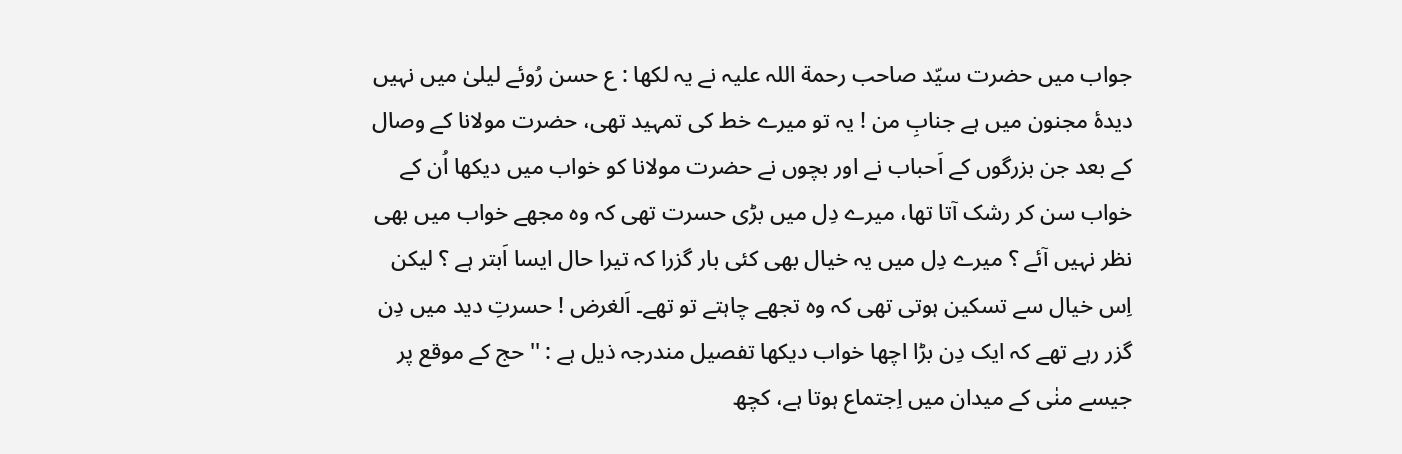جواب میں حضرت سیّد صاحب رحمة اللہ علیہ نے یہ لکھا : ع حسن رُوئے لیلیٰ میں نہیں دیدۂ مجنون میں ہے جنابِ من ! یہ تو میرے خط کی تمہید تھی، حضرت مولانا کے وصال کے بعد جن بزرگوں کے اَحباب نے اور بچوں نے حضرت مولانا کو خواب میں دیکھا اُن کے خواب سن کر رشک آتا تھا، میرے دِل میں بڑی حسرت تھی کہ وہ مجھے خواب میں بھی نظر نہیں آئے ؟ میرے دِل میں یہ خیال بھی کئی بار گزرا کہ تیرا حال ایسا اَبتر ہے ؟ لیکن اِس خیال سے تسکین ہوتی تھی کہ وہ تجھے چاہتے تو تھے۔ اَلغرض ! حسرتِ دید میں دِن گزر رہے تھے کہ ایک دِن بڑا اچھا خواب دیکھا تفصیل مندرجہ ذیل ہے : ''حج کے موقع پر جیسے منٰی کے میدان میں اِجتماع ہوتا ہے، کچھ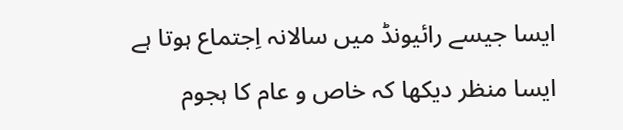ایسا جیسے رائیونڈ میں سالانہ اِجتماع ہوتا ہے ایسا منظر دیکھا کہ خاص و عام کا ہجوم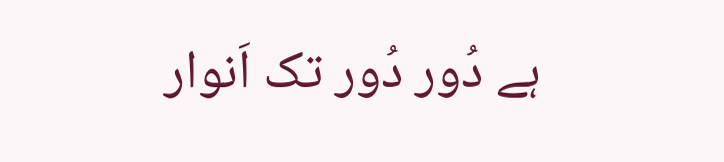ہے دُور دُور تک اَنوار